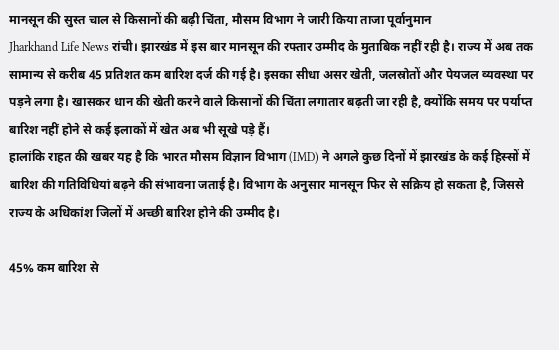मानसून की सुस्त चाल से किसानों की बढ़ी चिंता, मौसम विभाग ने जारी किया ताजा पूर्वानुमान
Jharkhand Life News रांची। झारखंड में इस बार मानसून की रफ्तार उम्मीद के मुताबिक नहीं रही है। राज्य में अब तक सामान्य से करीब 45 प्रतिशत कम बारिश दर्ज की गई है। इसका सीधा असर खेती, जलस्रोतों और पेयजल व्यवस्था पर पड़ने लगा है। खासकर धान की खेती करने वाले किसानों की चिंता लगातार बढ़ती जा रही है, क्योंकि समय पर पर्याप्त बारिश नहीं होने से कई इलाकों में खेत अब भी सूखे पड़े हैं।
हालांकि राहत की खबर यह है कि भारत मौसम विज्ञान विभाग (IMD) ने अगले कुछ दिनों में झारखंड के कई हिस्सों में बारिश की गतिविधियां बढ़ने की संभावना जताई है। विभाग के अनुसार मानसून फिर से सक्रिय हो सकता है, जिससे राज्य के अधिकांश जिलों में अच्छी बारिश होने की उम्मीद है।

45% कम बारिश से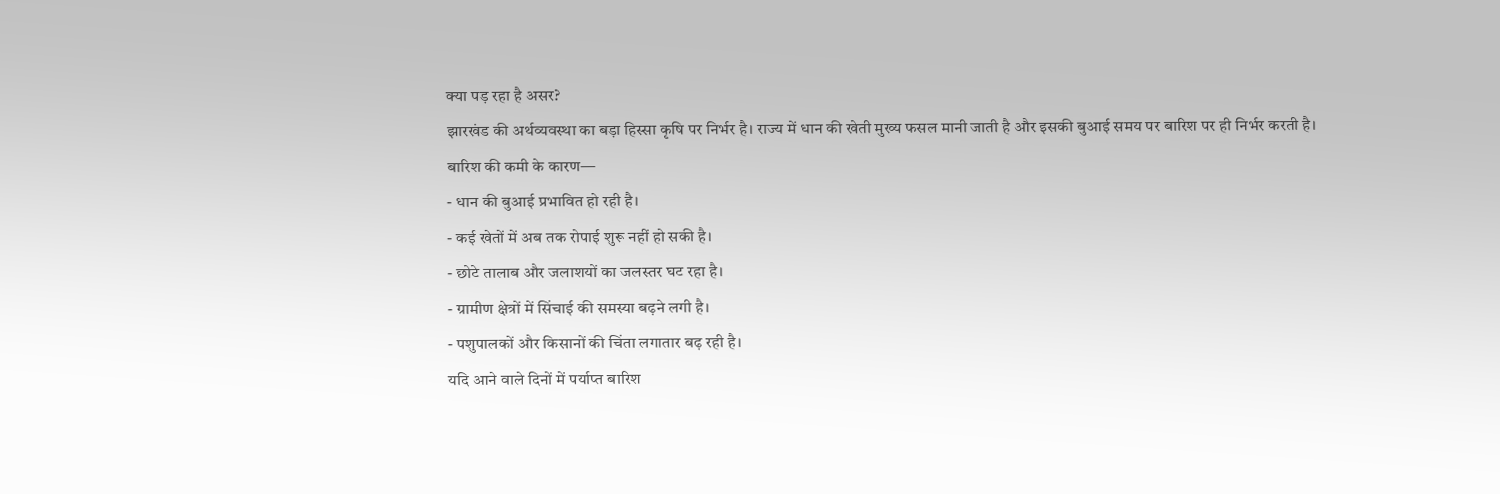क्या पड़ रहा है असर?
झारखंड की अर्थव्यवस्था का बड़ा हिस्सा कृषि पर निर्भर है। राज्य में धान की खेती मुख्य फसल मानी जाती है और इसकी बुआई समय पर बारिश पर ही निर्भर करती है।
बारिश की कमी के कारण—
- धान की बुआई प्रभावित हो रही है।
- कई खेतों में अब तक रोपाई शुरू नहीं हो सकी है।
- छोटे तालाब और जलाशयों का जलस्तर घट रहा है।
- ग्रामीण क्षेत्रों में सिंचाई की समस्या बढ़ने लगी है।
- पशुपालकों और किसानों की चिंता लगातार बढ़ रही है।
यदि आने वाले दिनों में पर्याप्त बारिश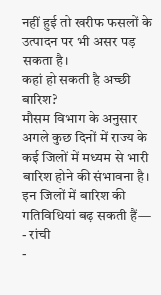नहीं हुई तो खरीफ फसलों के उत्पादन पर भी असर पड़ सकता है।
कहां हो सकती है अच्छी बारिश?
मौसम विभाग के अनुसार अगले कुछ दिनों में राज्य के कई जिलों में मध्यम से भारी बारिश होने की संभावना है।
इन जिलों में बारिश की गतिविधियां बढ़ सकती हैं—
- रांची
-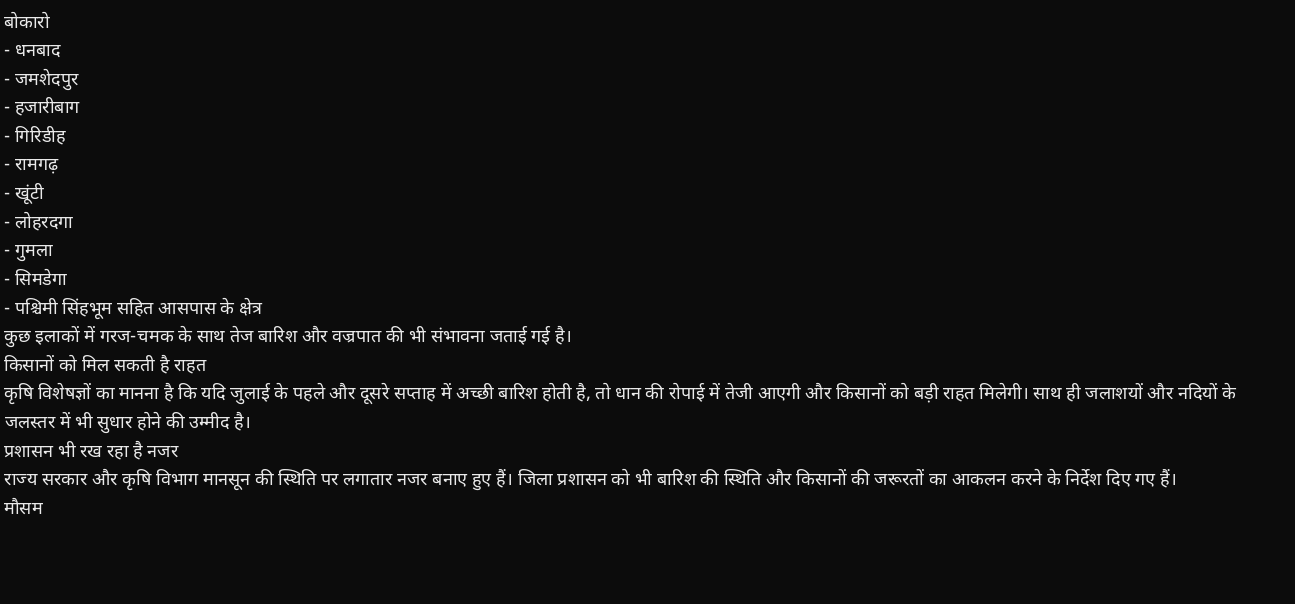बोकारो
- धनबाद
- जमशेदपुर
- हजारीबाग
- गिरिडीह
- रामगढ़
- खूंटी
- लोहरदगा
- गुमला
- सिमडेगा
- पश्चिमी सिंहभूम सहित आसपास के क्षेत्र
कुछ इलाकों में गरज-चमक के साथ तेज बारिश और वज्रपात की भी संभावना जताई गई है।
किसानों को मिल सकती है राहत
कृषि विशेषज्ञों का मानना है कि यदि जुलाई के पहले और दूसरे सप्ताह में अच्छी बारिश होती है, तो धान की रोपाई में तेजी आएगी और किसानों को बड़ी राहत मिलेगी। साथ ही जलाशयों और नदियों के जलस्तर में भी सुधार होने की उम्मीद है।
प्रशासन भी रख रहा है नजर
राज्य सरकार और कृषि विभाग मानसून की स्थिति पर लगातार नजर बनाए हुए हैं। जिला प्रशासन को भी बारिश की स्थिति और किसानों की जरूरतों का आकलन करने के निर्देश दिए गए हैं।
मौसम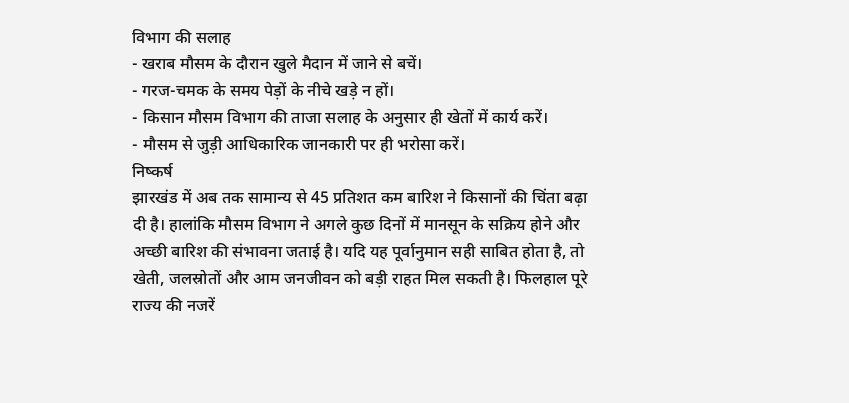विभाग की सलाह
- खराब मौसम के दौरान खुले मैदान में जाने से बचें।
- गरज-चमक के समय पेड़ों के नीचे खड़े न हों।
- किसान मौसम विभाग की ताजा सलाह के अनुसार ही खेतों में कार्य करें।
- मौसम से जुड़ी आधिकारिक जानकारी पर ही भरोसा करें।
निष्कर्ष
झारखंड में अब तक सामान्य से 45 प्रतिशत कम बारिश ने किसानों की चिंता बढ़ा दी है। हालांकि मौसम विभाग ने अगले कुछ दिनों में मानसून के सक्रिय होने और अच्छी बारिश की संभावना जताई है। यदि यह पूर्वानुमान सही साबित होता है, तो खेती, जलस्रोतों और आम जनजीवन को बड़ी राहत मिल सकती है। फिलहाल पूरे राज्य की नजरें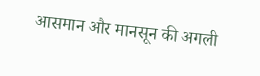आसमान और मानसून की अगली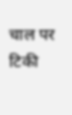चाल पर टिकी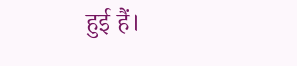हुई हैं।